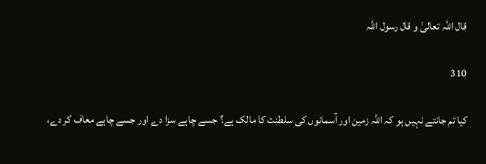قال اللہ تعالیٰ و قال رسول اللہ

310

کیا تم جانتے نہیں ہو کہ اللہ زمین اور آسمانوں کی سلطنت کا مالک ہے؟ جسے چاہے سزا دے اور جسے چاہے معاف کر دے،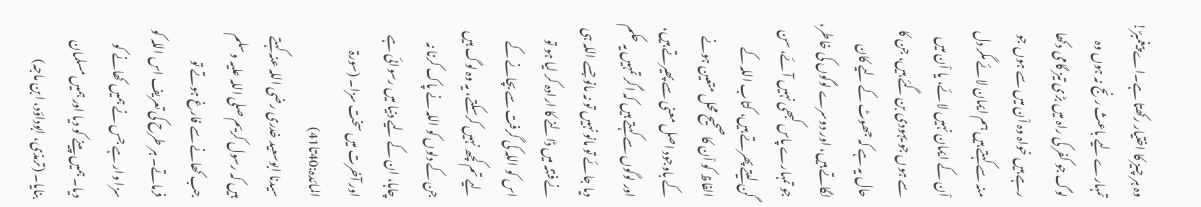وہ ہر چیز کا اختیار رکھتا ہے۔اے پیغمبرؐ! تمہارے لیے باعث رنج نہ ہوں وہ لوگ جو کفر کی راہ میں بڑی تیز گامی دکھا رہے ہیں خواہ وہ اْن میں سے ہوں جو منہ سے کہتے ہیں ہم ایمان لائے مگر دل اْن کے ایمان نہیں لائے، یا اْن میں سے ہوں جو یہودی بن گئے ہیں، جن کا حال یہ ہے کہ جھوٹ کے لیے کان لگاتے ہیں، اور دوسرے لوگوں کی خاطر، جو تمہارے پاس کبھی نہیں آئے، سن گن لیتے پھرتے ہیں، کتاب اللہ کے الفاظ کو اْن کا صحیح محل متعین ہونے کے باوجود اصل معنی سے پھیرتے ہیں، اور لوگوں سے کہتے ہیں کہ اگر تمہیں یہ حکم دیا جائے تو مانو نہیں تو نہ مانو جسے اللہ ہی نے فتنہ میں ڈالنے کا ارادہ کر لیا ہو تو اس کو اللہ کی گرفت سے بچانے کے لیے تم کچھ نہیں کرسکتے، یہ وہ لوگ ہیں جن کے دلوں کو اللہ نے پاک کرنا نہ چاہا، ان کے لیے دنیا میں رسوائی ہے اور آخرت میں سخت سزا۔ (سورۃ المائدہ:40تا41)
سیدنا ابوسعید خدری رضی اللہ عنہ کہتے ہیں کہ رسول کریم صلی اللہ علیہ وسلم جب کھانے سے فارغ ہوتے تو فرماتے۔ ہر طرح کی تعریف اس اللہ کو سزا وار ہے جس نے ہمیں کھانے کو دیا۔ ہمیں پینے کو دیا اور ہمیں مسلمان بنایا۔ (ترمذی، ابوداؤد، ابن ماجہ)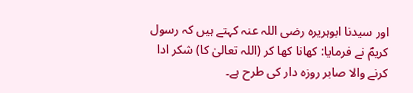اور سیدنا ابوہریرہ رضی اللہ عنہ کہتے ہیں کہ رسول کریمؐ نے فرمایا: کھانا کھا کر (اللہ تعالیٰ کا) شکر ادا کرنے والا صابر روزہ دار کی طرح ہے۔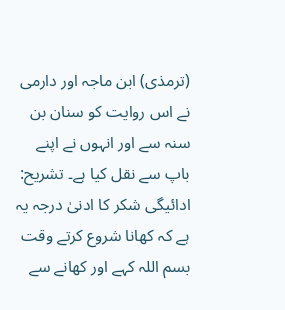(ترمذی) ابن ماجہ اور دارمی نے اس روایت کو سنان بن سنہ سے اور انہوں نے اپنے باپ سے نقل کیا ہے۔ تشریح: ادائیگی شکر کا ادنیٰ درجہ یہ ہے کہ کھانا شروع کرتے وقت بسم اللہ کہے اور کھانے سے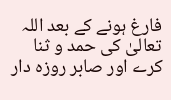فارغ ہونے کے بعد اللہ تعالیٰ کی حمد و ثنا کرے اور صابر روزہ دار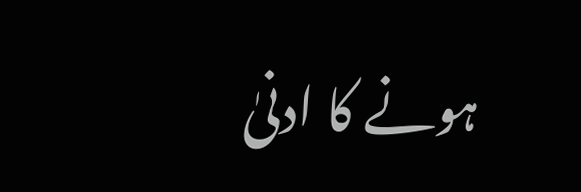ہونے کا ادنیٰ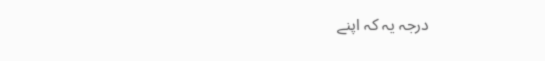درجہ یہ کہ اپنے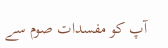آپ کو مفسدات صوم سے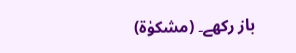باز رکھے۔ (مشکوٰۃ)